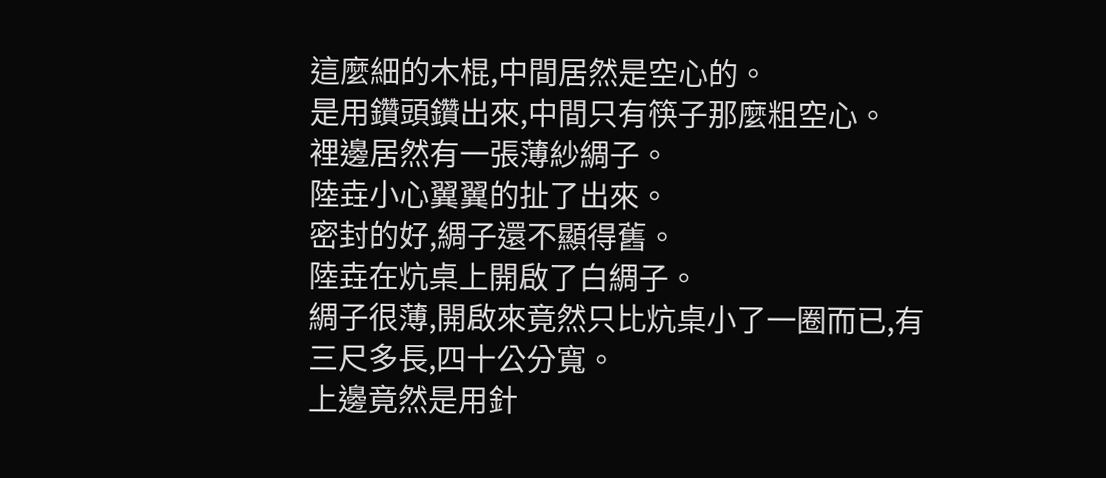這麼細的木棍,中間居然是空心的。
是用鑽頭鑽出來,中間只有筷子那麼粗空心。
裡邊居然有一張薄紗綢子。
陸垚小心翼翼的扯了出來。
密封的好,綢子還不顯得舊。
陸垚在炕桌上開啟了白綢子。
綢子很薄,開啟來竟然只比炕桌小了一圈而已,有三尺多長,四十公分寬。
上邊竟然是用針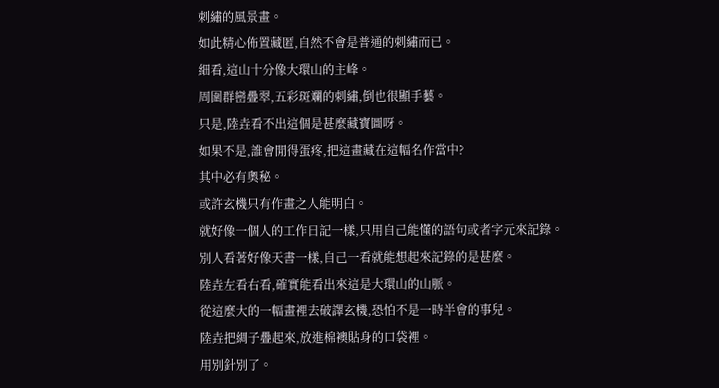刺繡的風景畫。
如此精心佈置藏匿,自然不會是普通的刺繡而已。
細看,這山十分像大環山的主峰。
周圍群巒疊翠,五彩斑斕的刺繡,倒也很顯手藝。
只是,陸垚看不出這個是甚麼藏寶圖呀。
如果不是,誰會閒得蛋疼,把這畫藏在這幅名作當中?
其中必有奧秘。
或許玄機只有作畫之人能明白。
就好像一個人的工作日記一樣,只用自己能懂的語句或者字元來記錄。
別人看著好像天書一樣,自己一看就能想起來記錄的是甚麼。
陸垚左看右看,確實能看出來這是大環山的山脈。
從這麼大的一幅畫裡去破譯玄機,恐怕不是一時半會的事兒。
陸垚把綢子疊起來,放進棉襖貼身的口袋裡。
用別針別了。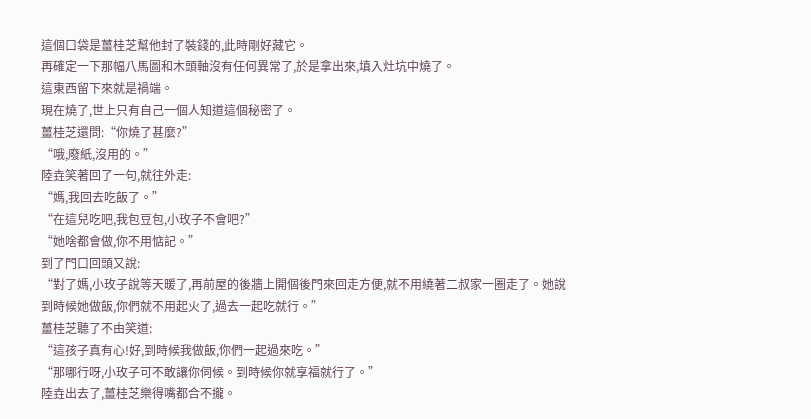這個口袋是薑桂芝幫他封了裝錢的,此時剛好藏它。
再確定一下那幅八馬圖和木頭軸沒有任何異常了,於是拿出來,填入灶坑中燒了。
這東西留下來就是禍端。
現在燒了,世上只有自己一個人知道這個秘密了。
薑桂芝還問:“你燒了甚麼?”
“哦,廢紙,沒用的。”
陸垚笑著回了一句,就往外走:
“媽,我回去吃飯了。”
“在這兒吃吧,我包豆包,小玫子不會吧?”
“她啥都會做,你不用惦記。”
到了門口回頭又說:
“對了媽,小玫子說等天暖了,再前屋的後牆上開個後門來回走方便,就不用繞著二叔家一圈走了。她說到時候她做飯,你們就不用起火了,過去一起吃就行。”
薑桂芝聽了不由笑道:
“這孩子真有心!好,到時候我做飯,你們一起過來吃。”
“那哪行呀,小玫子可不敢讓你伺候。到時候你就享福就行了。”
陸垚出去了,薑桂芝樂得嘴都合不攏。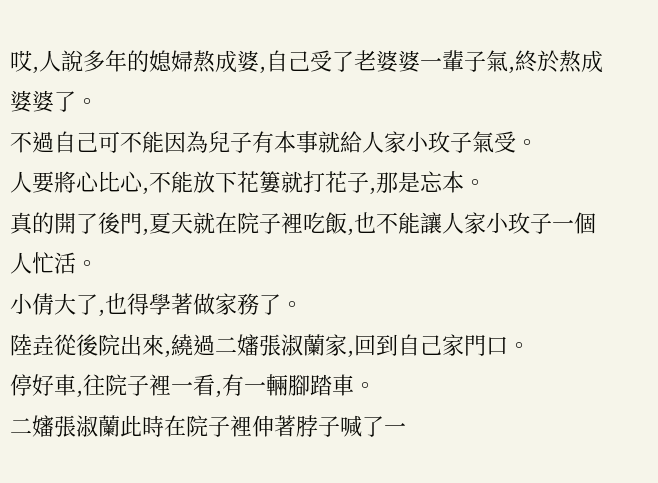哎,人說多年的媳婦熬成婆,自己受了老婆婆一輩子氣,終於熬成婆婆了。
不過自己可不能因為兒子有本事就給人家小玫子氣受。
人要將心比心,不能放下花簍就打花子,那是忘本。
真的開了後門,夏天就在院子裡吃飯,也不能讓人家小玫子一個人忙活。
小倩大了,也得學著做家務了。
陸垚從後院出來,繞過二嬸張淑蘭家,回到自己家門口。
停好車,往院子裡一看,有一輛腳踏車。
二嬸張淑蘭此時在院子裡伸著脖子喊了一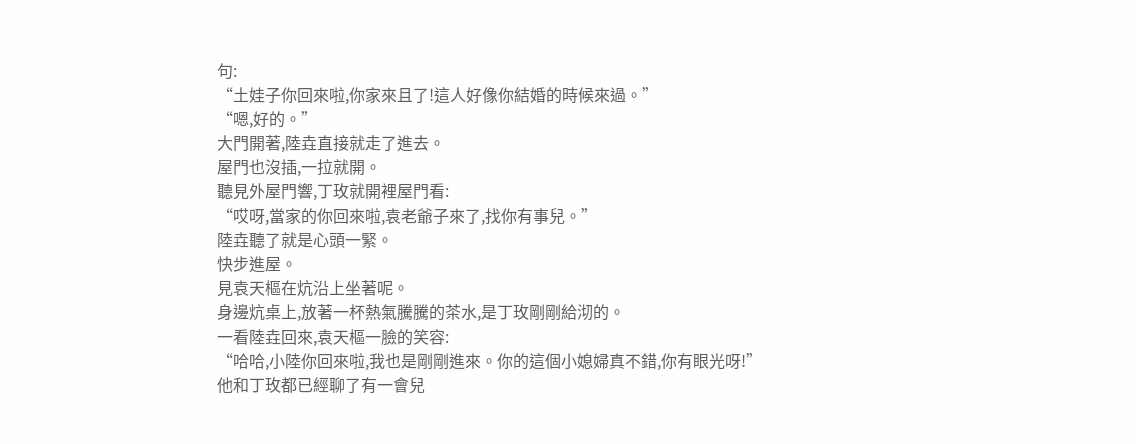句:
“土娃子你回來啦,你家來且了!這人好像你結婚的時候來過。”
“嗯,好的。”
大門開著,陸垚直接就走了進去。
屋門也沒插,一拉就開。
聽見外屋門響,丁玫就開裡屋門看:
“哎呀,當家的你回來啦,袁老爺子來了,找你有事兒。”
陸垚聽了就是心頭一緊。
快步進屋。
見袁天樞在炕沿上坐著呢。
身邊炕桌上,放著一杯熱氣騰騰的茶水,是丁玫剛剛給沏的。
一看陸垚回來,袁天樞一臉的笑容:
“哈哈,小陸你回來啦,我也是剛剛進來。你的這個小媳婦真不錯,你有眼光呀!”
他和丁玫都已經聊了有一會兒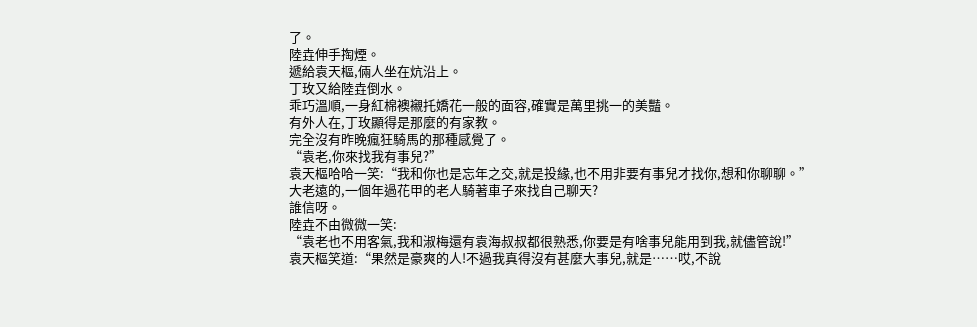了。
陸垚伸手掏煙。
遞給袁天樞,倆人坐在炕沿上。
丁玫又給陸垚倒水。
乖巧溫順,一身紅棉襖襯托嬌花一般的面容,確實是萬里挑一的美豔。
有外人在,丁玫顯得是那麼的有家教。
完全沒有昨晚瘋狂騎馬的那種感覺了。
“袁老,你來找我有事兒?”
袁天樞哈哈一笑:“我和你也是忘年之交,就是投緣,也不用非要有事兒才找你,想和你聊聊。”
大老遠的,一個年過花甲的老人騎著車子來找自己聊天?
誰信呀。
陸垚不由微微一笑:
“袁老也不用客氣,我和淑梅還有袁海叔叔都很熟悉,你要是有啥事兒能用到我,就儘管說!”
袁天樞笑道:“果然是豪爽的人!不過我真得沒有甚麼大事兒,就是……哎,不說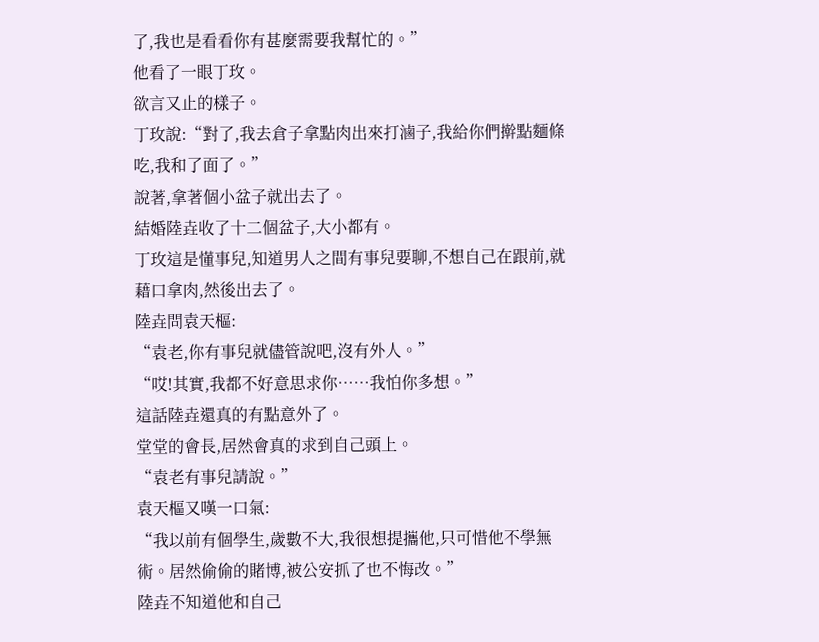了,我也是看看你有甚麼需要我幫忙的。”
他看了一眼丁玫。
欲言又止的樣子。
丁玫說:“對了,我去倉子拿點肉出來打滷子,我給你們擀點麵條吃,我和了面了。”
說著,拿著個小盆子就出去了。
結婚陸垚收了十二個盆子,大小都有。
丁玫這是懂事兒,知道男人之間有事兒要聊,不想自己在跟前,就藉口拿肉,然後出去了。
陸垚問袁天樞:
“袁老,你有事兒就儘管說吧,沒有外人。”
“哎!其實,我都不好意思求你……我怕你多想。”
這話陸垚還真的有點意外了。
堂堂的會長,居然會真的求到自己頭上。
“袁老有事兒請說。”
袁天樞又嘆一口氣:
“我以前有個學生,歲數不大,我很想提攜他,只可惜他不學無術。居然偷偷的賭博,被公安抓了也不悔改。”
陸垚不知道他和自己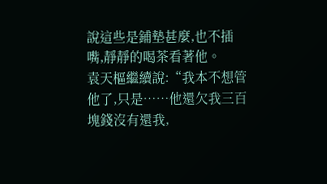說這些是鋪墊甚麼,也不插嘴,靜靜的喝茶看著他。
袁天樞繼續說:“我本不想管他了,只是……他還欠我三百塊錢沒有還我,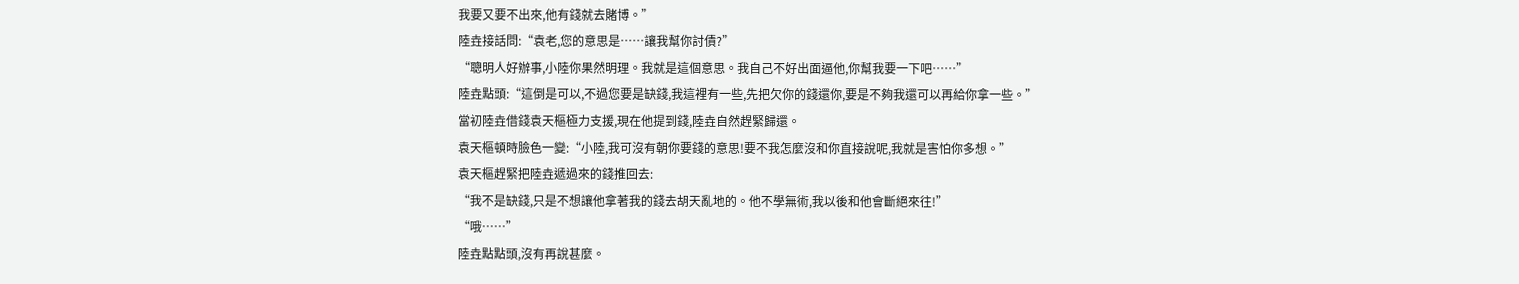我要又要不出來,他有錢就去賭博。”
陸垚接話問:“袁老,您的意思是……讓我幫你討債?”
“聰明人好辦事,小陸你果然明理。我就是這個意思。我自己不好出面逼他,你幫我要一下吧……”
陸垚點頭:“這倒是可以,不過您要是缺錢,我這裡有一些,先把欠你的錢還你,要是不夠我還可以再給你拿一些。”
當初陸垚借錢袁天樞極力支援,現在他提到錢,陸垚自然趕緊歸還。
袁天樞頓時臉色一變:“小陸,我可沒有朝你要錢的意思!要不我怎麼沒和你直接說呢,我就是害怕你多想。”
袁天樞趕緊把陸垚遞過來的錢推回去:
“我不是缺錢,只是不想讓他拿著我的錢去胡天亂地的。他不學無術,我以後和他會斷絕來往!”
“哦……”
陸垚點點頭,沒有再說甚麼。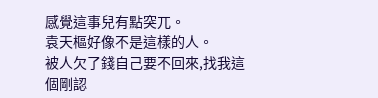感覺這事兒有點突兀。
袁天樞好像不是這樣的人。
被人欠了錢自己要不回來,找我這個剛認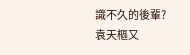識不久的後輩?
袁天樞又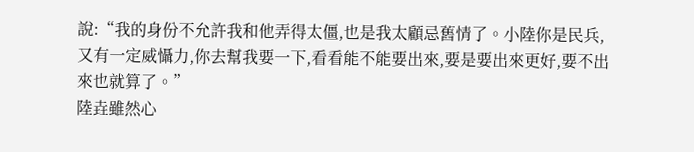說:“我的身份不允許我和他弄得太僵,也是我太顧忌舊情了。小陸你是民兵,又有一定威懾力,你去幫我要一下,看看能不能要出來,要是要出來更好,要不出來也就算了。”
陸垚雖然心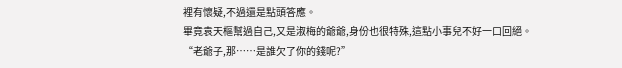裡有懷疑,不過還是點頭答應。
畢竟袁天樞幫過自己,又是淑梅的爺爺,身份也很特殊,這點小事兒不好一口回絕。
“老爺子,那……是誰欠了你的錢呢?”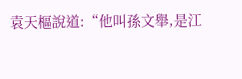袁天樞說道:“他叫孫文舉,是江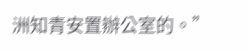洲知青安置辦公室的。”